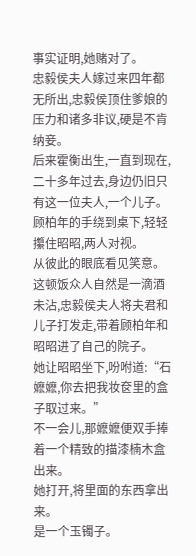事实证明,她赌对了。
忠毅侯夫人嫁过来四年都无所出,忠毅侯顶住爹娘的压力和诸多非议,硬是不肯纳妾。
后来霍衡出生,一直到现在,二十多年过去,身边仍旧只有这一位夫人,一个儿子。
顾柏年的手绕到桌下,轻轻攥住昭昭,两人对视。
从彼此的眼底看见笑意。
这顿饭众人自然是一滴酒未沾,忠毅侯夫人将夫君和儿子打发走,带着顾柏年和昭昭进了自己的院子。
她让昭昭坐下,吩咐道:“石嬷嬷,你去把我妆奁里的盒子取过来。”
不一会儿,那嬷嬷便双手捧着一个精致的描漆楠木盒出来。
她打开,将里面的东西拿出来。
是一个玉镯子。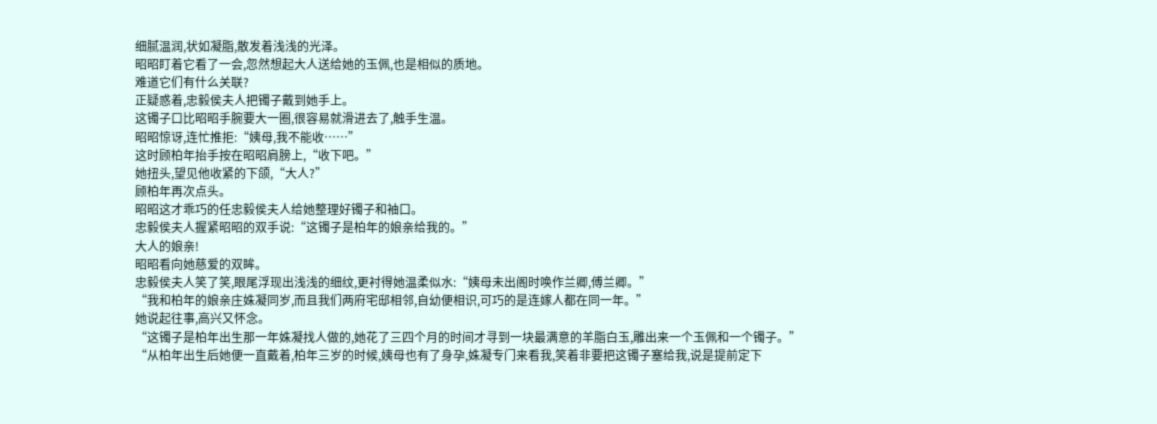细腻温润,状如凝脂,散发着浅浅的光泽。
昭昭盯着它看了一会,忽然想起大人送给她的玉佩,也是相似的质地。
难道它们有什么关联?
正疑惑着,忠毅侯夫人把镯子戴到她手上。
这镯子口比昭昭手腕要大一圈,很容易就滑进去了,触手生温。
昭昭惊讶,连忙推拒:“姨母,我不能收……”
这时顾柏年抬手按在昭昭肩膀上,“收下吧。”
她扭头,望见他收紧的下颌,“大人?”
顾柏年再次点头。
昭昭这才乖巧的任忠毅侯夫人给她整理好镯子和袖口。
忠毅侯夫人握紧昭昭的双手说:“这镯子是柏年的娘亲给我的。”
大人的娘亲!
昭昭看向她慈爱的双眸。
忠毅侯夫人笑了笑,眼尾浮现出浅浅的细纹,更衬得她温柔似水:“姨母未出阁时唤作兰卿,傅兰卿。”
“我和柏年的娘亲庄姝凝同岁,而且我们两府宅邸相邻,自幼便相识,可巧的是连嫁人都在同一年。”
她说起往事,高兴又怀念。
“这镯子是柏年出生那一年姝凝找人做的,她花了三四个月的时间才寻到一块最满意的羊脂白玉,雕出来一个玉佩和一个镯子。”
“从柏年出生后她便一直戴着,柏年三岁的时候,姨母也有了身孕,姝凝专门来看我,笑着非要把这镯子塞给我,说是提前定下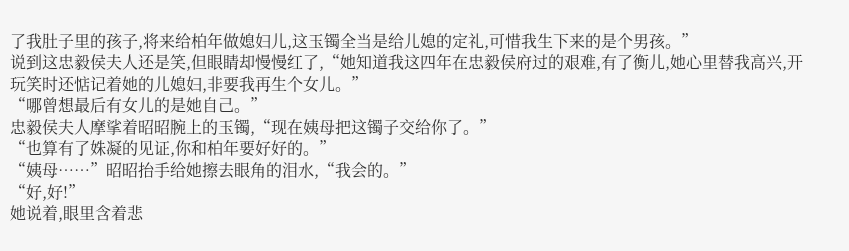了我肚子里的孩子,将来给柏年做媳妇儿,这玉镯全当是给儿媳的定礼,可惜我生下来的是个男孩。”
说到这忠毅侯夫人还是笑,但眼睛却慢慢红了,“她知道我这四年在忠毅侯府过的艰难,有了衡儿,她心里替我高兴,开玩笑时还惦记着她的儿媳妇,非要我再生个女儿。”
“哪曾想最后有女儿的是她自己。”
忠毅侯夫人摩挲着昭昭腕上的玉镯,“现在姨母把这镯子交给你了。”
“也算有了姝凝的见证,你和柏年要好好的。”
“姨母……”昭昭抬手给她擦去眼角的泪水,“我会的。”
“好,好!”
她说着,眼里含着悲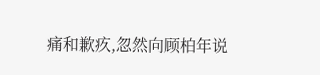痛和歉疚,忽然向顾柏年说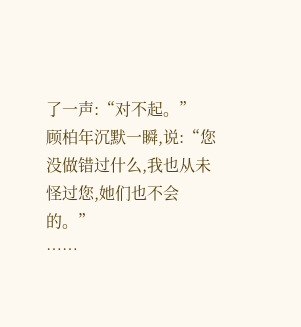了一声:“对不起。”
顾柏年沉默一瞬,说:“您没做错过什么,我也从未怪过您,她们也不会的。”
……